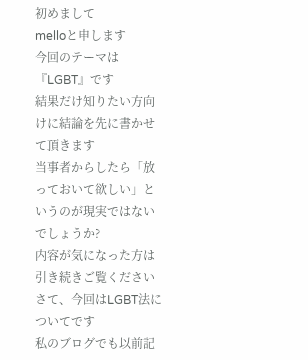初めまして
melloと申します
今回のテーマは『LGBT』です
結果だけ知りたい方向けに結論を先に書かせて頂きます
当事者からしたら「放っておいて欲しい」というのが現実ではないでしょうか?
内容が気になった方は引き続きご覧ください
さて、今回はLGBT法についてです
私のブログでも以前記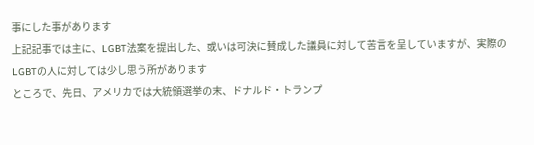事にした事があります
上記記事では主に、LGBT法案を提出した、或いは可決に賛成した議員に対して苦言を呈していますが、実際のLGBTの人に対しては少し思う所があります
ところで、先日、アメリカでは大統領選挙の末、ドナルド・トランプ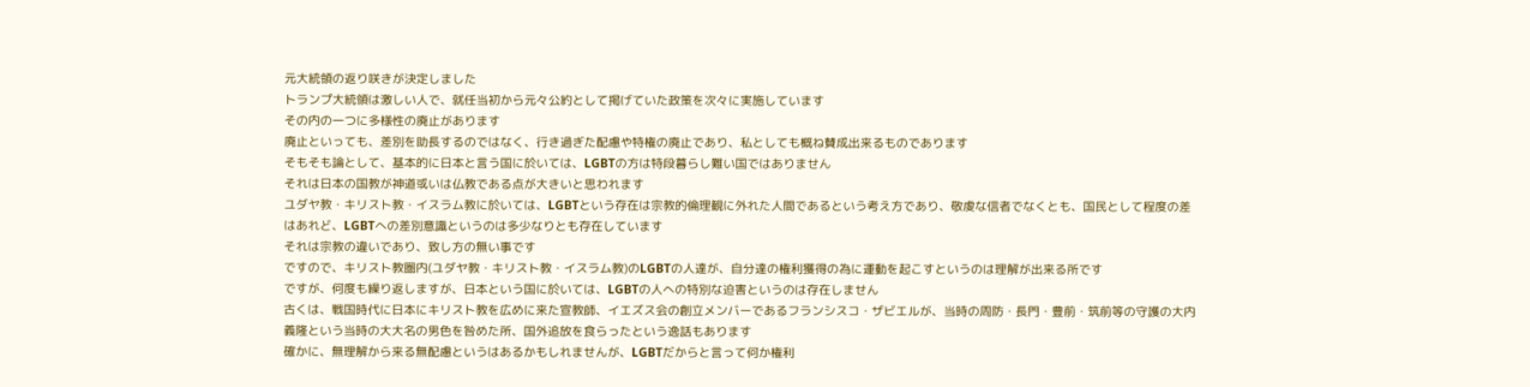元大統領の返り咲きが決定しました
トランプ大統領は激しい人で、就任当初から元々公約として掲げていた政策を次々に実施しています
その内の一つに多様性の廃止があります
廃止といっても、差別を助長するのではなく、行き過ぎた配慮や特権の廃止であり、私としても概ね賛成出来るものであります
そもそも論として、基本的に日本と言う国に於いては、LGBTの方は特段暮らし難い国ではありません
それは日本の国教が神道或いは仏教である点が大きいと思われます
ユダヤ教・キリスト教・イスラム教に於いては、LGBTという存在は宗教的倫理観に外れた人間であるという考え方であり、敬虔な信者でなくとも、国民として程度の差はあれど、LGBTへの差別意識というのは多少なりとも存在しています
それは宗教の違いであり、致し方の無い事です
ですので、キリスト教圏内(ユダヤ教・キリスト教・イスラム教)のLGBTの人達が、自分達の権利獲得の為に運動を起こすというのは理解が出来る所です
ですが、何度も繰り返しますが、日本という国に於いては、LGBTの人への特別な迫害というのは存在しません
古くは、戦国時代に日本にキリスト教を広めに来た宣教師、イエズス会の創立メンバーであるフランシスコ・ザビエルが、当時の周防・長門・豊前・筑前等の守護の大内義隆という当時の大大名の男色を咎めた所、国外追放を食らったという逸話もあります
確かに、無理解から来る無配慮というはあるかもしれませんが、LGBTだからと言って何か権利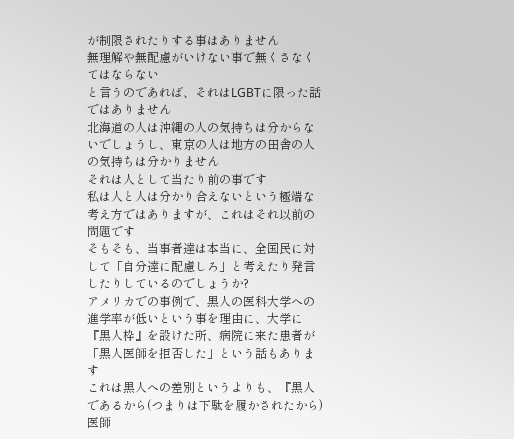が制限されたりする事はありません
無理解や無配慮がいけない事で無くさなくてはならない
と言うのであれば、それはLGBTに限った話ではありません
北海道の人は沖縄の人の気持ちは分からないでしょうし、東京の人は地方の田舎の人の気持ちは分かりません
それは人として当たり前の事です
私は人と人は分かり合えないという極端な考え方ではありますが、これはそれ以前の問題です
そもそも、当事者達は本当に、全国民に対して「自分達に配慮しろ」と考えたり発言したりしているのでしょうか?
アメリカでの事例で、黒人の医科大学への進学率が低いという事を理由に、大学に『黒人枠』を設けた所、病院に来た患者が「黒人医師を拒否した」という話もあります
これは黒人への差別というよりも、『黒人であるから(つまりは下駄を履かされたから)医師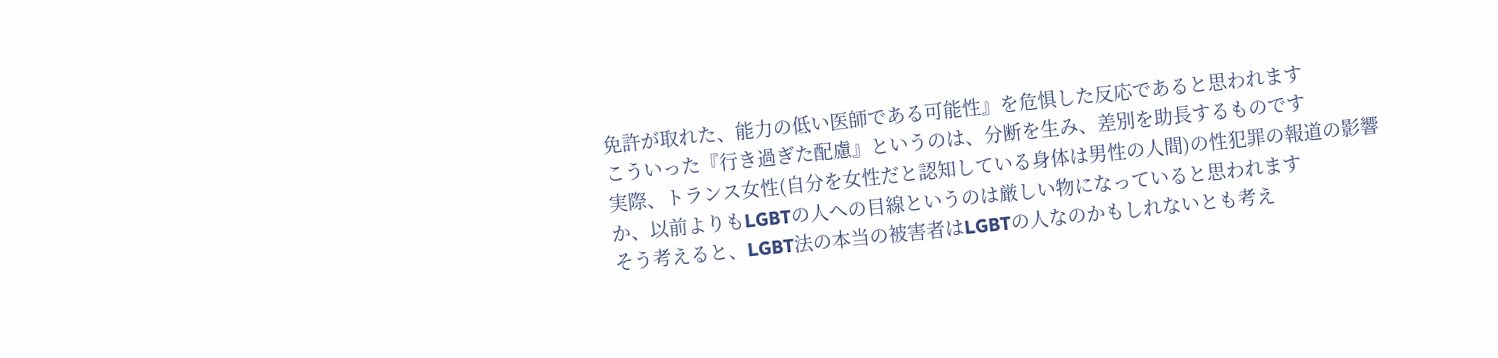免許が取れた、能力の低い医師である可能性』を危惧した反応であると思われます
こういった『行き過ぎた配慮』というのは、分断を生み、差別を助長するものです
実際、トランス女性(自分を女性だと認知している身体は男性の人間)の性犯罪の報道の影響か、以前よりもLGBTの人への目線というのは厳しい物になっていると思われます
そう考えると、LGBT法の本当の被害者はLGBTの人なのかもしれないとも考え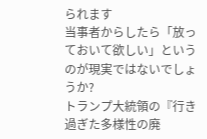られます
当事者からしたら「放っておいて欲しい」というのが現実ではないでしょうか?
トランプ大統領の『行き過ぎた多様性の廃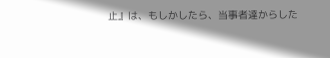止』は、もしかしたら、当事者達からした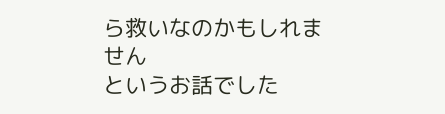ら救いなのかもしれません
というお話でした